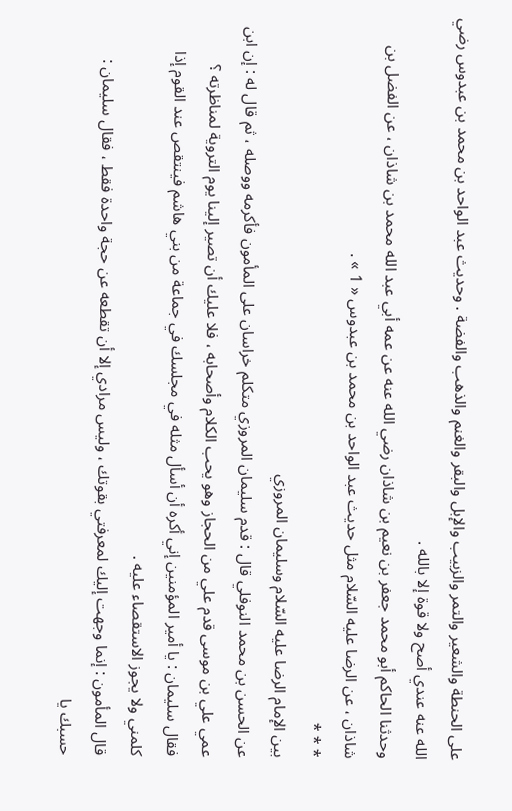على الحنطة والشعير والتمر والزبيب والإبل والبقر والغنم والذهب والفضة . وحديث عبد الواحد بن محمد بن عبدوس رضي الله عنه عندي أصح ولا قوة إلا بالله .
وحدثنا الحاكم أبو محمد جعفر بن نعيم بن شاذان رضي الله عنه عن عمه أبي عبد الله محمد بن شاذان ، عن الفضل بن شاذان ، عن الرضا عليه السّلام مثل حديث عبد الواحد بن محمد بن عبدوس « 1 » .
* * *
بين الإمام الرضا عليه السّلام وسليمان المروزي
عن الحسن بن محمد النوفلي قال : قدم سليمان المروزي متكلم خراسان على المأمون فأكرمه ووصله ، ثم قال له : إن ابن عمي علي بن موسى قدم علي من الحجاز وهو يحب الكلام وأصحابه ، فلا عليك أن تصير إلينا يوم التروية لمناظرته ؟
فقال سليمان : يا أمير المؤمنين إني أكره أن أسأل مثله في مجلسك في جماعة من بني هاشم فينتقص عند القوم إذا كلمني ولا يجوز الاستقصاء عليه .
قال المأمون : إنما وجهت إليك لمعرفتي بقوتك ، وليس مرادي إلا أن تقطعه عن حجة واحدة فقط ، فقال سليمان : حسبك يا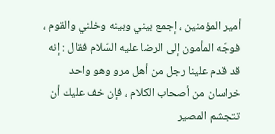أمير المؤمنين ، إجمع بيني وبينه وخلني والقوم ، فوجّه المأمون إلى الرضا عليه السّلام فقال : إنه قد قدم علينا رجل من أهل مرو وهو واحد خراسان من أصحاب الكلام ، فإن خف عليك أن تتجشم المصير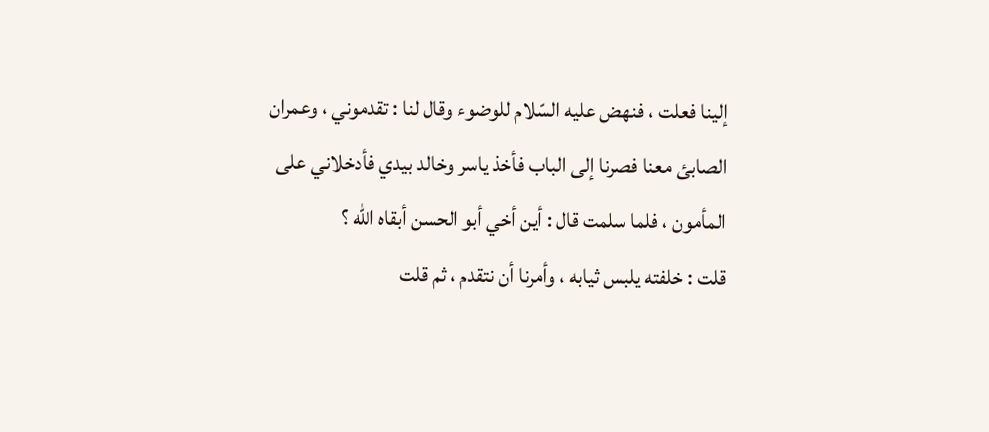إلينا فعلت ، فنهض عليه السّلام للوضوء وقال لنا : تقدموني ، وعمران الصابئ معنا فصرنا إلى الباب فأخذ ياسر وخالد بيدي فأدخلاني على المأمون ، فلما سلمت قال : أين أخي أبو الحسن أبقاه الله ؟
قلت : خلفته يلبس ثيابه ، وأمرنا أن نتقدم ، ثم قلت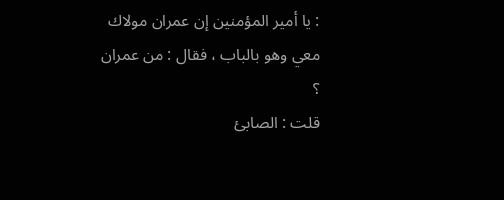: يا أمير المؤمنين إن عمران مولاك معي وهو بالباب ، فقال : من عمران ؟
قلت : الصابئ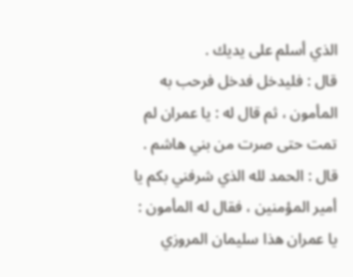الذي أسلم على يديك .
قال : فليدخل فدخل فرحب به المأمون ، ثم قال له : يا عمران لم تمت حتى صرت من بني هاشم .
قال : الحمد لله الذي شرفني بكم يا أمير المؤمنين ، فقال له المأمون : يا عمران هذا سليمان المروزي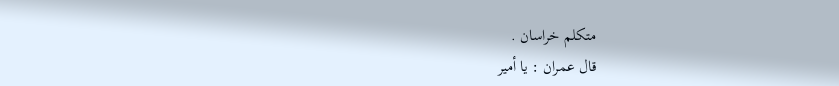متكلم خراسان .
قال عمران : يا أمير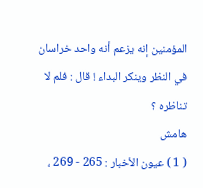المؤمنين إنه يزعم أنه واحد خراسان في النظر وينكر البداء ! قال : فلم لا تناظره ؟
هامش
( 1 ) عيون الأخبار : 265 - 269 ،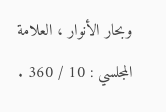وبحار الأنوار ، العلامة المجلسي : 10 / 360 .